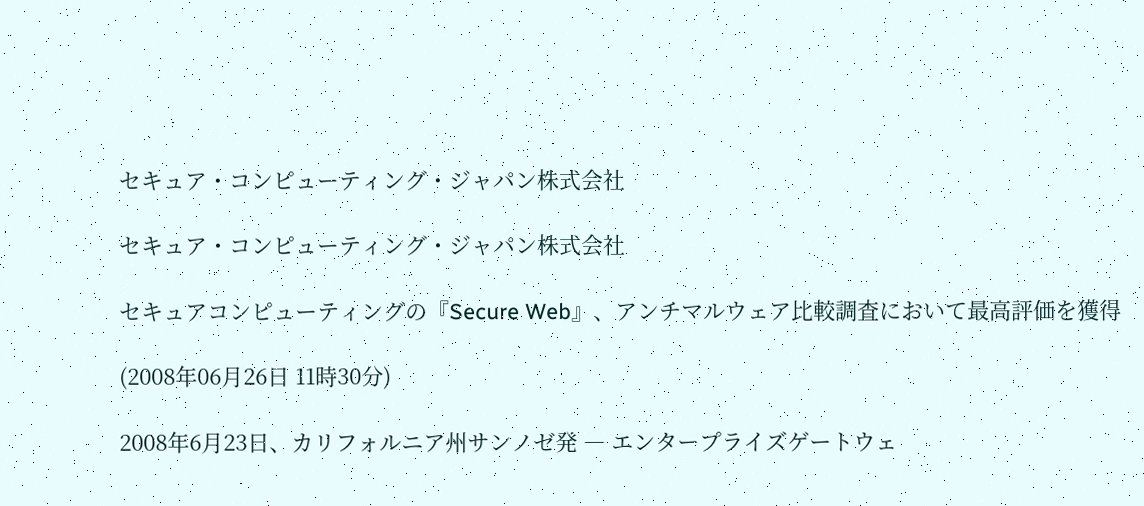セキュア・コンピューティング・ジャパン株式会社

セキュア・コンピューティング・ジャパン株式会社

セキュアコンピューティングの『Secure Web』、アンチマルウェア比較調査において最高評価を獲得

(2008年06月26日 11時30分)

2008年6月23日、カリフォルニア州サンノゼ発 ― エンタープライズゲートウェ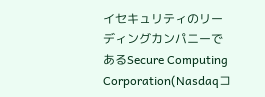イセキュリティのリーディングカンパニーであるSecure Computing Corporation(Nasdaqコ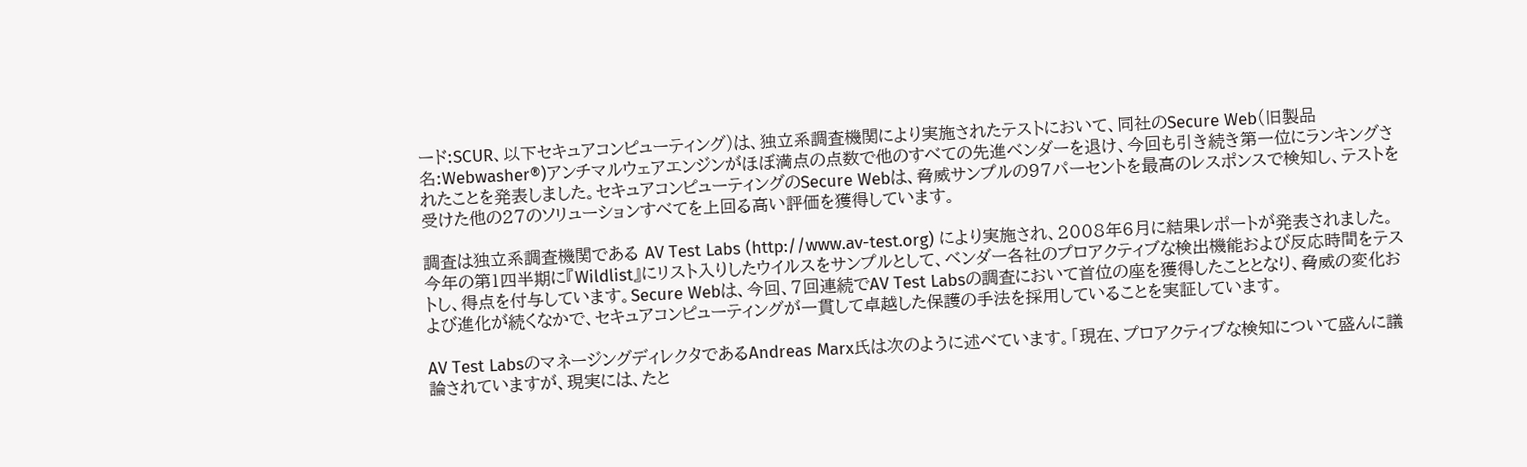ード:SCUR、以下セキュアコンピューティング)は、独立系調査機関により実施されたテストにおいて、同社のSecure Web(旧製品名:Webwasher®)アンチマルウェアエンジンがほぼ満点の点数で他のすべての先進ベンダーを退け、今回も引き続き第一位にランキングされたことを発表しました。セキュアコンピューティングのSecure Webは、脅威サンプルの97パーセントを最高のレスポンスで検知し、テストを受けた他の27のソリューションすべてを上回る高い評価を獲得しています。

調査は独立系調査機関である AV Test Labs (http://www.av-test.org) により実施され、2008年6月に結果レポートが発表されました。今年の第1四半期に『Wildlist』にリスト入りしたウイルスをサンプルとして、ベンダー各社のプロアクティブな検出機能および反応時間をテストし、得点を付与しています。Secure Webは、今回、7回連続でAV Test Labsの調査において首位の座を獲得したこととなり、脅威の変化および進化が続くなかで、セキュアコンピューティングが一貫して卓越した保護の手法を採用していることを実証しています。

AV Test LabsのマネージングディレクタであるAndreas Marx氏は次のように述べています。「現在、プロアクティブな検知について盛んに議論されていますが、現実には、たと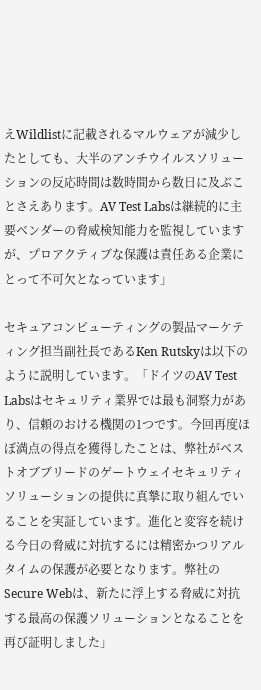えWildlistに記載されるマルウェアが減少したとしても、大半のアンチウイルスソリューションの反応時間は数時間から数日に及ぶことさえあります。AV Test Labsは継続的に主要ベンダーの脅威検知能力を監視していますが、プロアクティブな保護は責任ある企業にとって不可欠となっています」

セキュアコンピューティングの製品マーケティング担当副社長であるKen Rutskyは以下のように説明しています。「ドイツのAV Test Labsはセキュリティ業界では最も洞察力があり、信頼のおける機関の1つです。今回再度ほぼ満点の得点を獲得したことは、弊社がベストオブブリードのゲートウェイセキュリティソリューションの提供に真摯に取り組んでいることを実証しています。進化と変容を続ける今日の脅威に対抗するには精密かつリアルタイムの保護が必要となります。弊社のSecure Webは、新たに浮上する脅威に対抗する最高の保護ソリューションとなることを再び証明しました」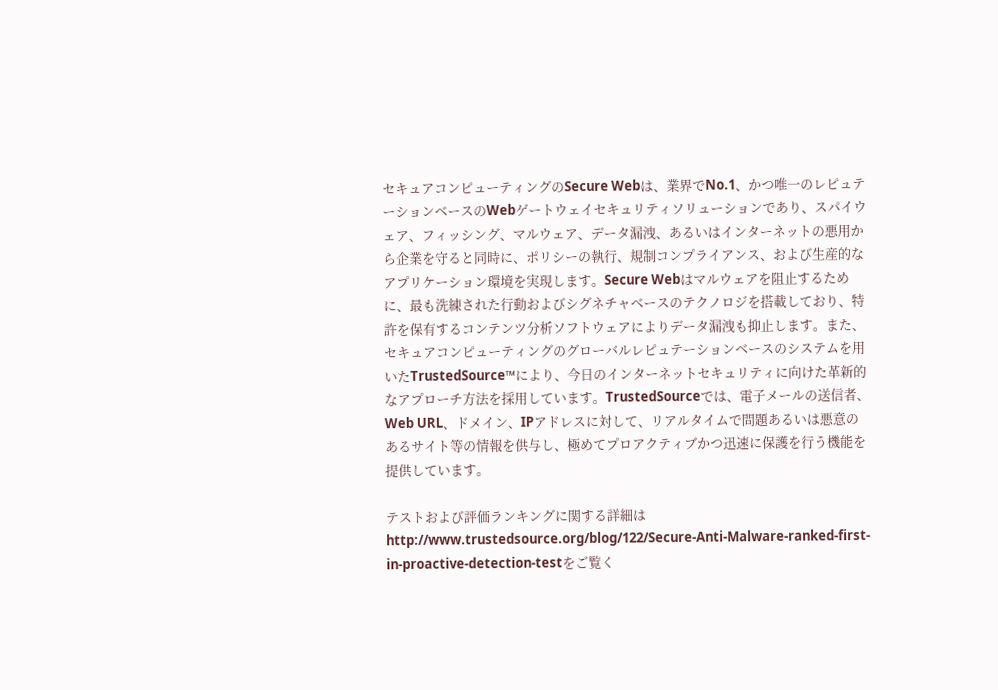セキュアコンピューティングのSecure Webは、業界でNo.1、かつ唯一のレピュテーションベースのWebゲートウェイセキュリティソリューションであり、スパイウェア、フィッシング、マルウェア、データ漏洩、あるいはインターネットの悪用から企業を守ると同時に、ポリシーの執行、規制コンプライアンス、および生産的なアプリケーション環境を実現します。Secure Webはマルウェアを阻止するために、最も洗練された行動およびシグネチャベースのテクノロジを搭載しており、特許を保有するコンテンツ分析ソフトウェアによりデータ漏洩も抑止します。また、セキュアコンピューティングのグローバルレピュテーションベースのシステムを用いたTrustedSource™により、今日のインターネットセキュリティに向けた革新的なアプローチ方法を採用しています。TrustedSourceでは、電子メールの送信者、Web URL、ドメイン、IPアドレスに対して、リアルタイムで問題あるいは悪意のあるサイト等の情報を供与し、極めてプロアクティブかつ迅速に保護を行う機能を提供しています。

テストおよび評価ランキングに関する詳細はhttp://www.trustedsource.org/blog/122/Secure-Anti-Malware-ranked-first-in-proactive-detection-testをご覧く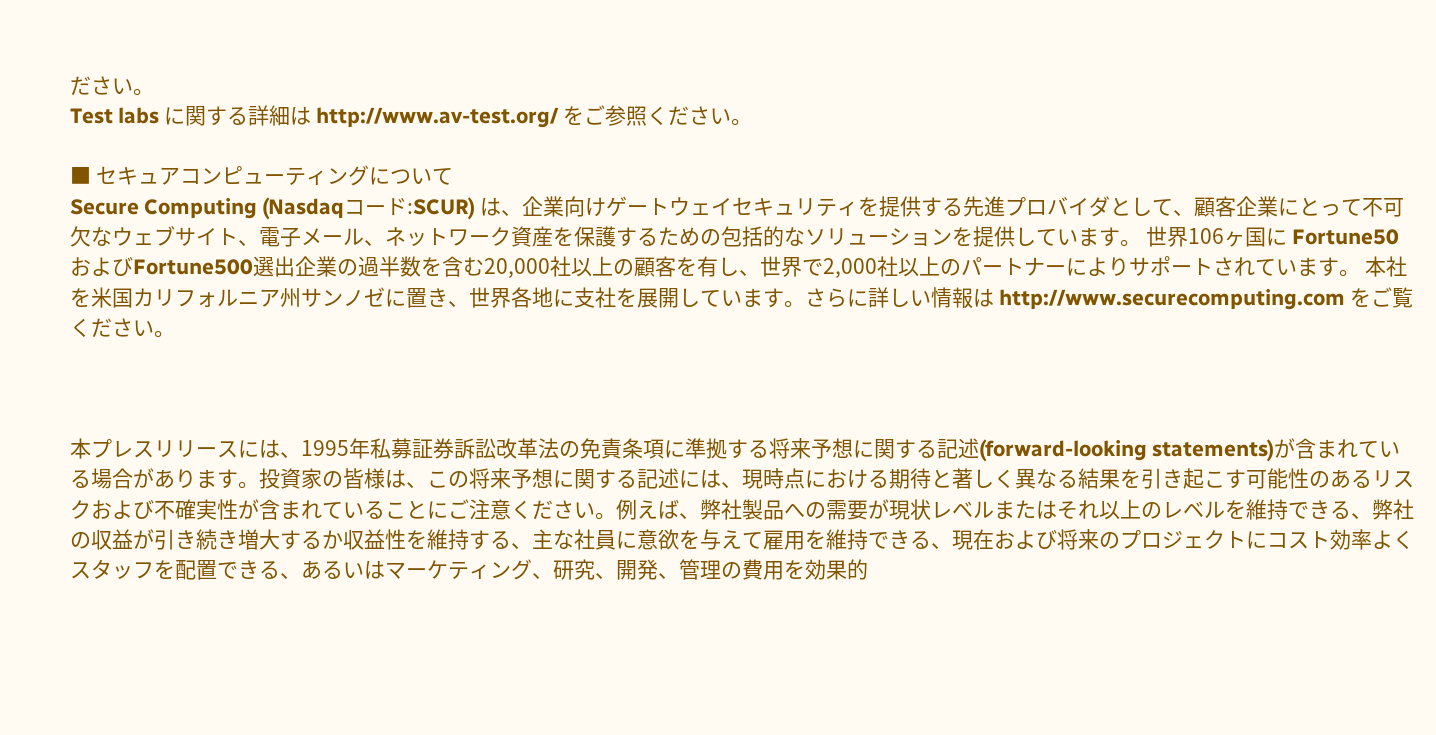ださい。
Test labs に関する詳細は http://www.av-test.org/ をご参照ください。

■ セキュアコンピューティングについて
Secure Computing (Nasdaqコード:SCUR) は、企業向けゲートウェイセキュリティを提供する先進プロバイダとして、顧客企業にとって不可欠なウェブサイト、電子メール、ネットワーク資産を保護するための包括的なソリューションを提供しています。 世界106ヶ国に Fortune50およびFortune500選出企業の過半数を含む20,000社以上の顧客を有し、世界で2,000社以上のパートナーによりサポートされています。 本社を米国カリフォルニア州サンノゼに置き、世界各地に支社を展開しています。さらに詳しい情報は http://www.securecomputing.com をご覧ください。



本プレスリリースには、1995年私募証券訴訟改革法の免責条項に準拠する将来予想に関する記述(forward-looking statements)が含まれている場合があります。投資家の皆様は、この将来予想に関する記述には、現時点における期待と著しく異なる結果を引き起こす可能性のあるリスクおよび不確実性が含まれていることにご注意ください。例えば、弊社製品への需要が現状レベルまたはそれ以上のレベルを維持できる、弊社の収益が引き続き増大するか収益性を維持する、主な社員に意欲を与えて雇用を維持できる、現在および将来のプロジェクトにコスト効率よくスタッフを配置できる、あるいはマーケティング、研究、開発、管理の費用を効果的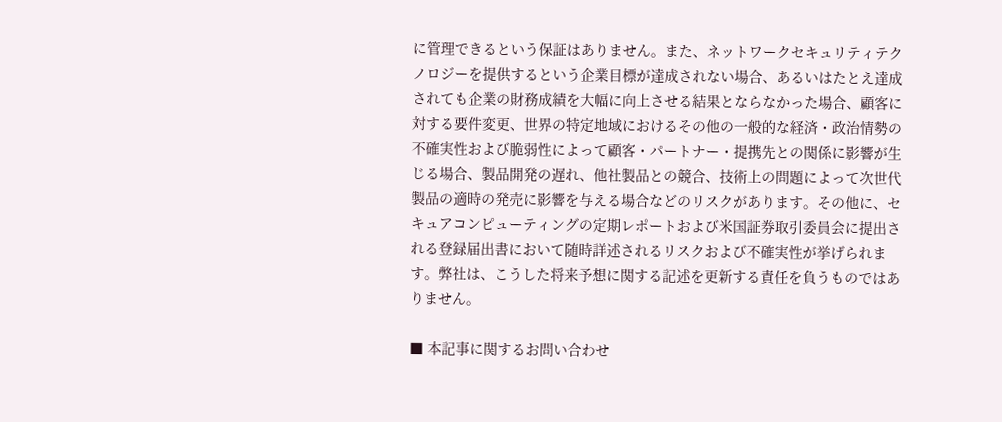に管理できるという保証はありません。また、ネットワークセキュリティテクノロジーを提供するという企業目標が達成されない場合、あるいはたとえ達成されても企業の財務成績を大幅に向上させる結果とならなかった場合、顧客に対する要件変更、世界の特定地域におけるその他の一般的な経済・政治情勢の不確実性および脆弱性によって顧客・パートナー・提携先との関係に影響が生じる場合、製品開発の遅れ、他社製品との競合、技術上の問題によって次世代製品の適時の発売に影響を与える場合などのリスクがあります。その他に、セキュアコンピューティングの定期レポートおよび米国証券取引委員会に提出される登録届出書において随時詳述されるリスクおよび不確実性が挙げられます。弊社は、こうした将来予想に関する記述を更新する責任を負うものではありません。

■ 本記事に関するお問い合わせ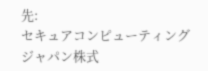先:
セキュアコンピューティングジャパン株式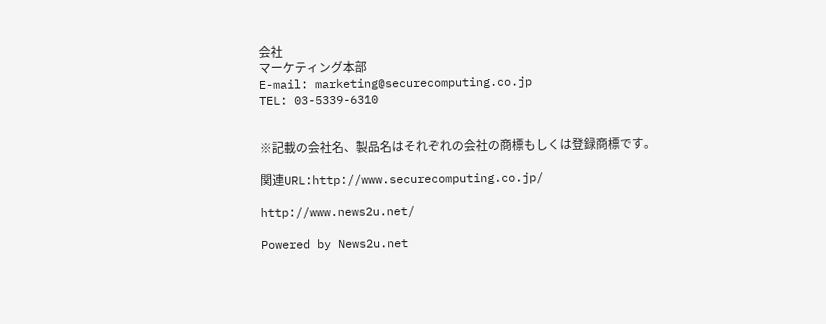会社
マーケティング本部
E-mail: marketing@securecomputing.co.jp
TEL: 03-5339-6310


※記載の会社名、製品名はそれぞれの会社の商標もしくは登録商標です。

関連URL:http://www.securecomputing.co.jp/

http://www.news2u.net/

Powered by News2u.net